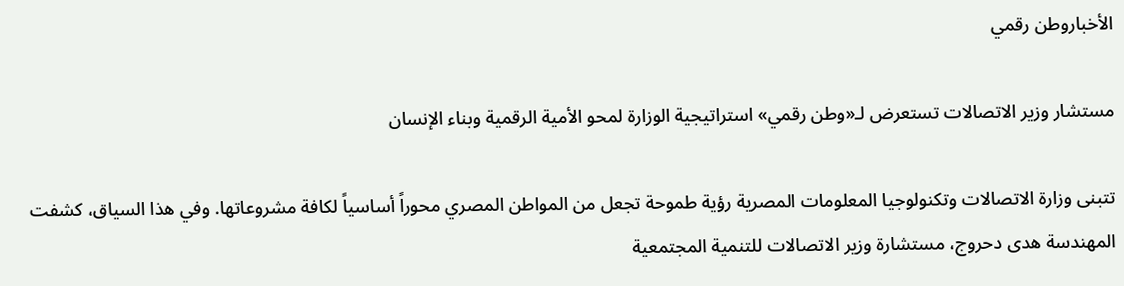الأخباروطن رقمي

مستشار وزير الاتصالات تستعرض لـ«وطن رقمي» استراتيجية الوزارة لمحو الأمية الرقمية وبناء الإنسان

تتبنى وزارة الاتصالات وتكنولوجيا المعلومات المصرية رؤية طموحة تجعل من المواطن المصري محوراً أساسياً لكافة مشروعاتها. وفي هذا السياق، كشفت المهندسة هدى دحروج، مستشارة وزير الاتصالات للتنمية المجتمعية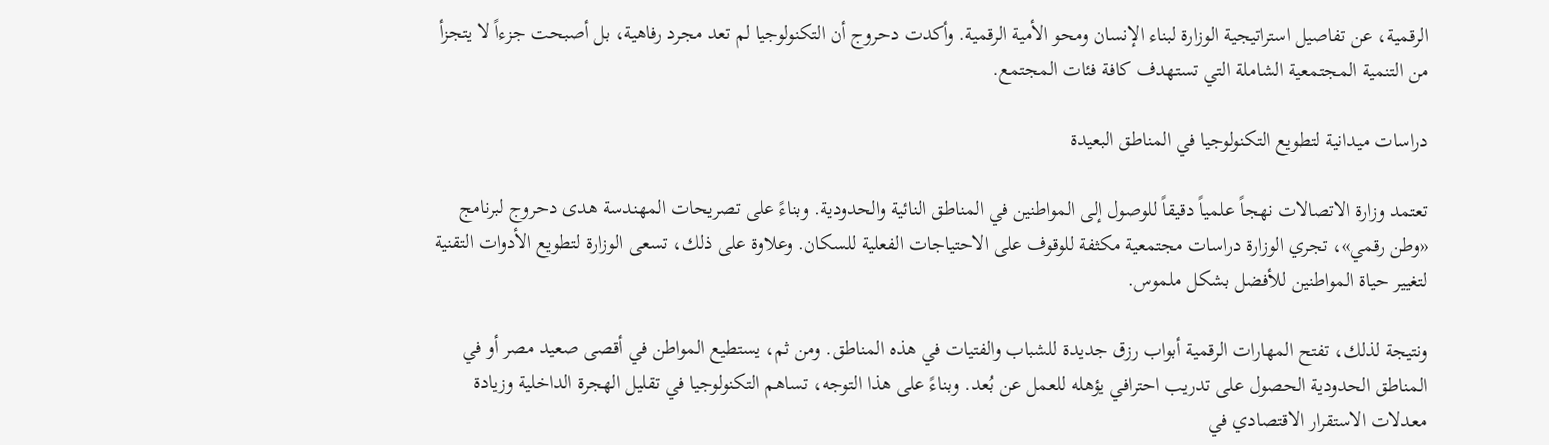الرقمية، عن تفاصيل استراتيجية الوزارة لبناء الإنسان ومحو الأمية الرقمية. وأكدت دحروج أن التكنولوجيا لم تعد مجرد رفاهية، بل أصبحت جزءاً لا يتجزأ من التنمية المجتمعية الشاملة التي تستهدف كافة فئات المجتمع.

دراسات ميدانية لتطويع التكنولوجيا في المناطق البعيدة

تعتمد وزارة الاتصالات نهجاً علمياً دقيقاً للوصول إلى المواطنين في المناطق النائية والحدودية. وبناءً على تصريحات المهندسة هدى دحروج لبرنامج «وطن رقمي»، تجري الوزارة دراسات مجتمعية مكثفة للوقوف على الاحتياجات الفعلية للسكان. وعلاوة على ذلك، تسعى الوزارة لتطويع الأدوات التقنية لتغيير حياة المواطنين للأفضل بشكل ملموس.

ونتيجة لذلك، تفتح المهارات الرقمية أبواب رزق جديدة للشباب والفتيات في هذه المناطق. ومن ثم، يستطيع المواطن في أقصى صعيد مصر أو في المناطق الحدودية الحصول على تدريب احترافي يؤهله للعمل عن بُعد. وبناءً على هذا التوجه، تساهم التكنولوجيا في تقليل الهجرة الداخلية وزيادة معدلات الاستقرار الاقتصادي في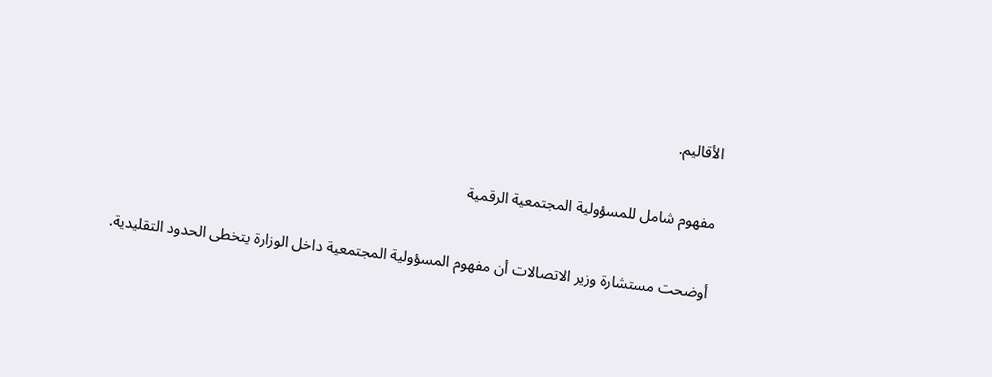الأقاليم.

مفهوم شامل للمسؤولية المجتمعية الرقمية

أوضحت مستشارة وزير الاتصالات أن مفهوم المسؤولية المجتمعية داخل الوزارة يتخطى الحدود التقليدية.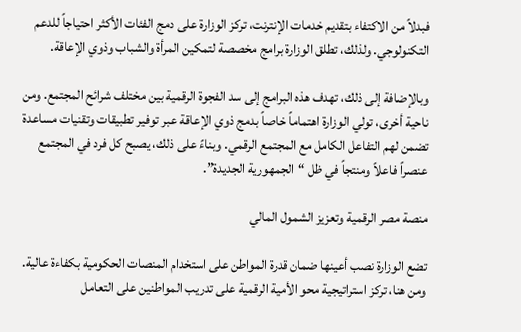فبدلاً من الاكتفاء بتقديم خدمات الإنترنت، تركز الوزارة على دمج الفئات الأكثر احتياجاً للدعم التكنولوجي. ولذلك، تطلق الوزارة برامج مخصصة لتمكين المرأة والشباب وذوي الإعاقة.

وبالإضافة إلى ذلك، تهدف هذه البرامج إلى سد الفجوة الرقمية بين مختلف شرائح المجتمع. ومن ناحية أخرى، تولي الوزارة اهتماماً خاصاً بدمج ذوي الإعاقة عبر توفير تطبيقات وتقنيات مساعدة تضمن لهم التفاعل الكامل مع المجتمع الرقمي. وبناءً على ذلك، يصبح كل فرد في المجتمع عنصراً فاعلاً ومنتجاً في ظل “الجمهورية الجديدة”.

منصة مصر الرقمية وتعزيز الشمول المالي

تضع الوزارة نصب أعينها ضمان قدرة المواطن على استخدام المنصات الحكومية بكفاءة عالية. ومن هنا، تركز استراتيجية محو الأمية الرقمية على تدريب المواطنين على التعامل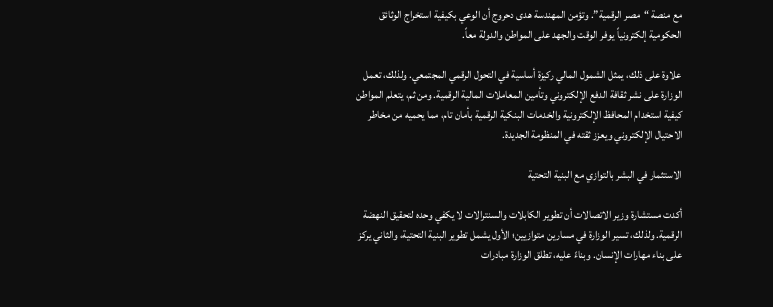مع منصة “مصر الرقمية”. وتؤمن المهندسة هدى دحروج أن الوعي بكيفية استخراج الوثائق الحكومية إلكترونياً يوفر الوقت والجهد على المواطن والدولة معاً.

علاوة على ذلك، يمثل الشمول المالي ركيزة أساسية في التحول الرقمي المجتمعي. ولذلك، تعمل الوزارة على نشر ثقافة الدفع الإلكتروني وتأمين المعاملات المالية الرقمية. ومن ثم، يتعلم المواطن كيفية استخدام المحافظ الإلكترونية والخدمات البنكية الرقمية بأمان تام، مما يحميه من مخاطر الاحتيال الإلكتروني ويعزز ثقته في المنظومة الجديدة.

الاستثمار في البشر بالتوازي مع البنية التحتية

أكدت مستشارة وزير الاتصالات أن تطوير الكابلات والسنترالات لا يكفي وحده لتحقيق النهضة الرقمية. ولذلك، تسير الوزارة في مسارين متوازيين؛ الأول يشمل تطوير البنية التحتية، والثاني يركز على بناء مهارات الإنسان. وبناءً عليه، تطلق الوزارة مبادرات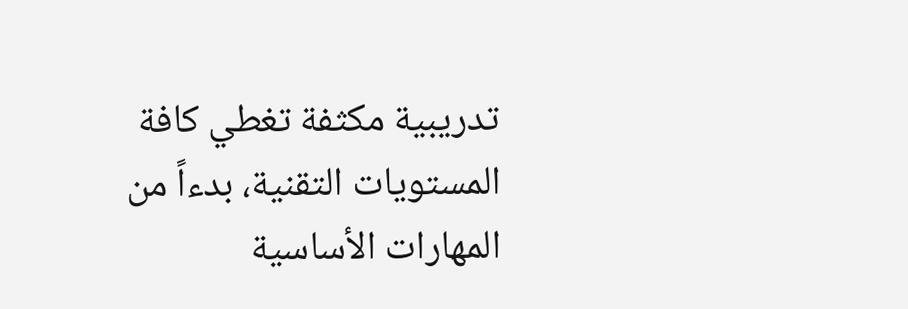تدريبية مكثفة تغطي كافة المستويات التقنية، بدءاً من المهارات الأساسية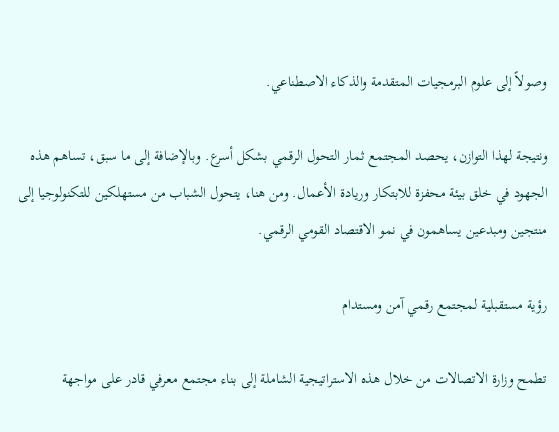وصولاً إلى علوم البرمجيات المتقدمة والذكاء الاصطناعي.

ونتيجة لهذا التوازن، يحصد المجتمع ثمار التحول الرقمي بشكل أسرع. وبالإضافة إلى ما سبق، تساهم هذه الجهود في خلق بيئة محفزة للابتكار وريادة الأعمال. ومن هنا، يتحول الشباب من مستهلكين للتكنولوجيا إلى منتجين ومبدعين يساهمون في نمو الاقتصاد القومي الرقمي.

رؤية مستقبلية لمجتمع رقمي آمن ومستدام

تطمح وزارة الاتصالات من خلال هذه الاستراتيجية الشاملة إلى بناء مجتمع معرفي قادر على مواجهة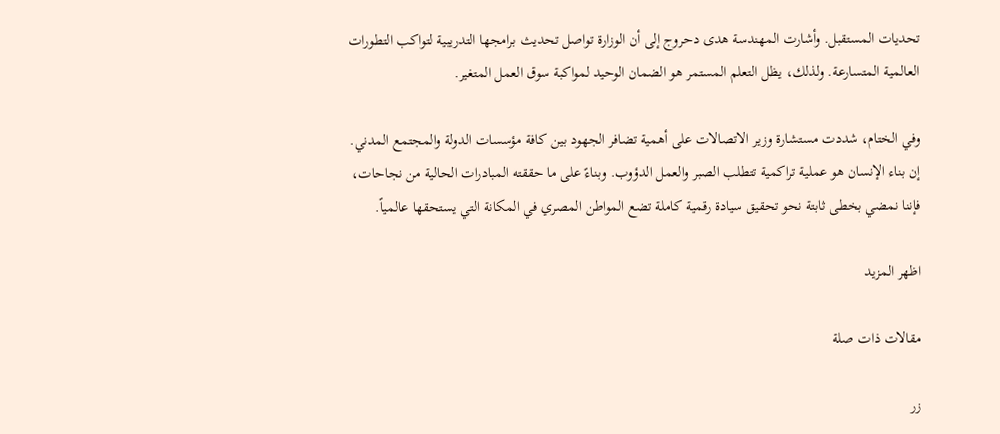تحديات المستقبل. وأشارت المهندسة هدى دحروج إلى أن الوزارة تواصل تحديث برامجها التدريبية لتواكب التطورات العالمية المتسارعة. ولذلك، يظل التعلم المستمر هو الضمان الوحيد لمواكبة سوق العمل المتغير.

وفي الختام، شددت مستشارة وزير الاتصالات على أهمية تضافر الجهود بين كافة مؤسسات الدولة والمجتمع المدني. إن بناء الإنسان هو عملية تراكمية تتطلب الصبر والعمل الدؤوب. وبناءً على ما حققته المبادرات الحالية من نجاحات، فإننا نمضي بخطى ثابتة نحو تحقيق سيادة رقمية كاملة تضع المواطن المصري في المكانة التي يستحقها عالمياً.

اظهر المزيد

مقالات ذات صلة

زر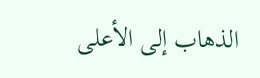الذهاب إلى الأعلى